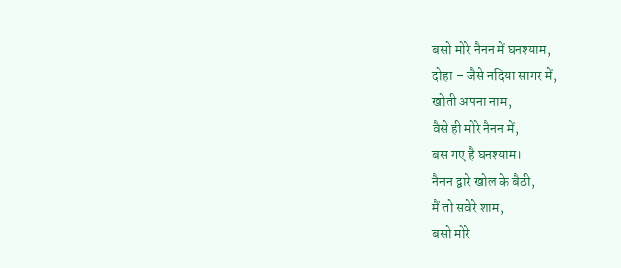बसो मोरे नैनन में घनश्याम,
दोहा – जैसे नदिया सागर में,
खोती अपना नाम,
वैसे ही मोरे नैनन में,
बस गए है घनश्याम।
नैनन द्वारे खोल के बैठी,
मैं तो सवेरे शाम,
बसो मोरे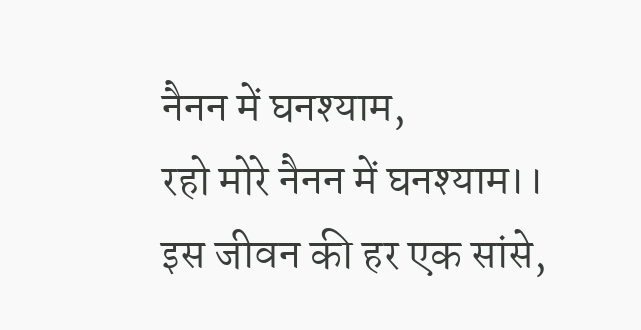नैनन में घनश्याम,
रहो मोरे नैनन में घनश्याम।।
इस जीवन की हर एक सांसे,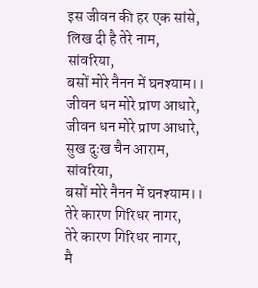इस जीवन की हर एक सांसे,
लिख दी है तेरे नाम,
सांवरिया,
बसों मोरे नैनन में घनश्याम।।
जीवन धन मोरे प्राण आधारे,
जीवन धन मोरे प्राण आधारे,
सुख दुःख चैन आराम,
सांवरिया,
बसों मोरे नैनन में घनश्याम।।
तेरे कारण गिरिधर नागर,
तेरे कारण गिरिधर नागर,
मै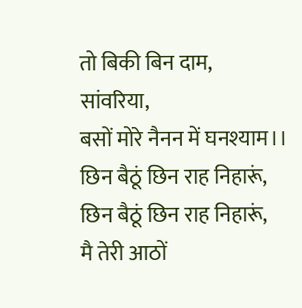तो बिकी बिन दाम,
सांवरिया,
बसों मोरे नैनन में घनश्याम।।
छिन बैठूं छिन राह निहारूं,
छिन बैठूं छिन राह निहारूं,
मै तेरी आठों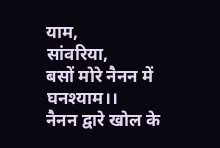याम,
सांवरिया,
बसों मोरे नैनन में घनश्याम।।
नैनन द्वारे खोल के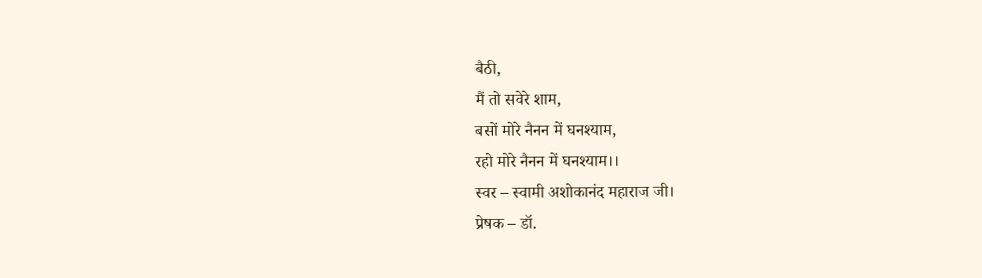बैठी,
मैं तो सवेरे शाम,
बसों मोरे नैनन में घनश्याम,
रहो मोरे नैनन में घनश्याम।।
स्वर – स्वामी अशोकानंद महाराज जी।
प्रेषक – डॉ.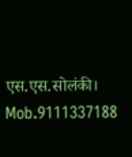एस.एस.सोलंकी।
Mob.9111337188